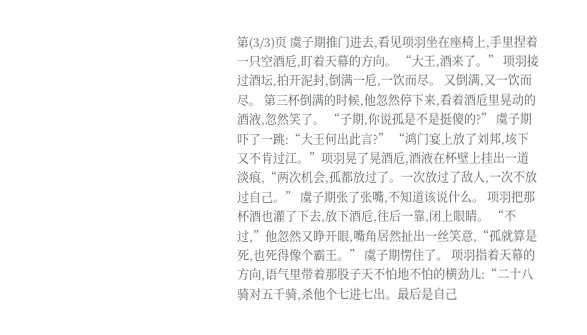第(3/3)页 虞子期推门进去,看见项羽坐在座椅上,手里捏着一只空酒卮,盯着天幕的方向。 “大王,酒来了。” 项羽接过酒坛,拍开泥封,倒满一卮,一饮而尽。 又倒满,又一饮而尽。 第三杯倒满的时候,他忽然停下来,看着酒卮里晃动的酒液,忽然笑了。 “子期,你说孤是不是挺傻的?” 虞子期吓了一跳:“大王何出此言?” “鸿门宴上放了刘邦,垓下又不肯过江。”项羽晃了晃酒卮,酒液在杯壁上挂出一道淡痕,“两次机会,孤都放过了。一次放过了敌人,一次不放过自己。” 虞子期张了张嘴,不知道该说什么。 项羽把那杯酒也灌了下去,放下酒卮,往后一靠,闭上眼睛。 “不过,”他忽然又睁开眼,嘴角居然扯出一丝笑意,“孤就算是死,也死得像个霸王。” 虞子期愣住了。 项羽指着天幕的方向,语气里带着那股子天不怕地不怕的横劲儿:“二十八骑对五千骑,杀他个七进七出。最后是自己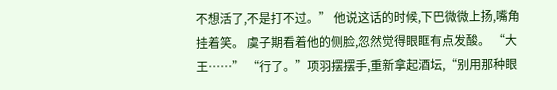不想活了,不是打不过。” 他说这话的时候,下巴微微上扬,嘴角挂着笑。 虞子期看着他的侧脸,忽然觉得眼眶有点发酸。 “大王……” “行了。”项羽摆摆手,重新拿起酒坛,“别用那种眼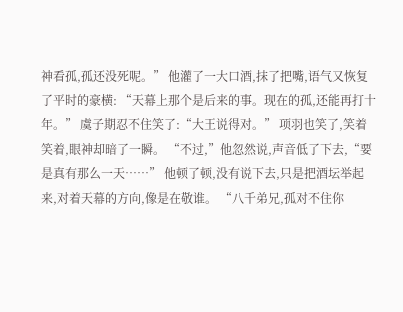神看孤,孤还没死呢。” 他灌了一大口酒,抹了把嘴,语气又恢复了平时的豪横: “天幕上那个是后来的事。现在的孤,还能再打十年。” 虞子期忍不住笑了:“大王说得对。” 项羽也笑了,笑着笑着,眼神却暗了一瞬。 “不过,”他忽然说,声音低了下去,“要是真有那么一天……” 他顿了顿,没有说下去,只是把酒坛举起来,对着天幕的方向,像是在敬谁。 “八千弟兄,孤对不住你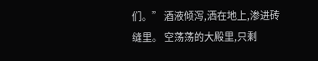们。” 酒液倾泻,洒在地上,渗进砖缝里。 空荡荡的大殿里,只剩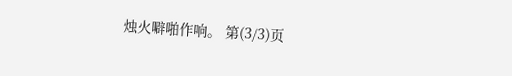烛火噼啪作响。 第(3/3)页